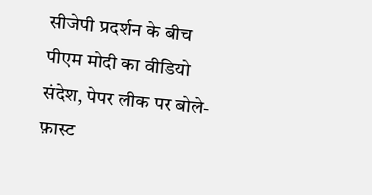सीजेपी प्रदर्शन के बीच पीएम मोदी का वीडियो संदेश, पेपर लीक पर बोले- फ़ास्ट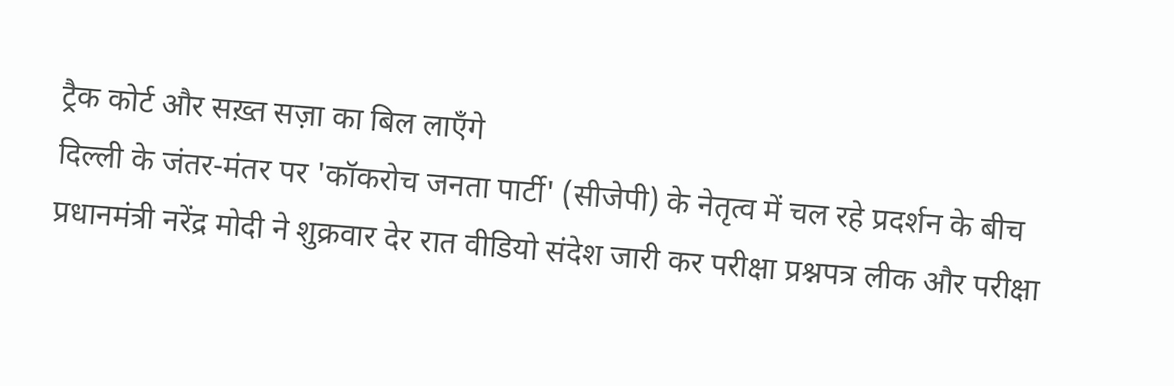ट्रैक कोर्ट और सख़्त सज़ा का बिल लाएँगे
दिल्ली के जंतर-मंतर पर 'कॉकरोच जनता पार्टी' (सीजेपी) के नेतृत्व में चल रहे प्रदर्शन के बीच प्रधानमंत्री नरेंद्र मोदी ने शुक्रवार देर रात वीडियो संदेश जारी कर परीक्षा प्रश्नपत्र लीक और परीक्षा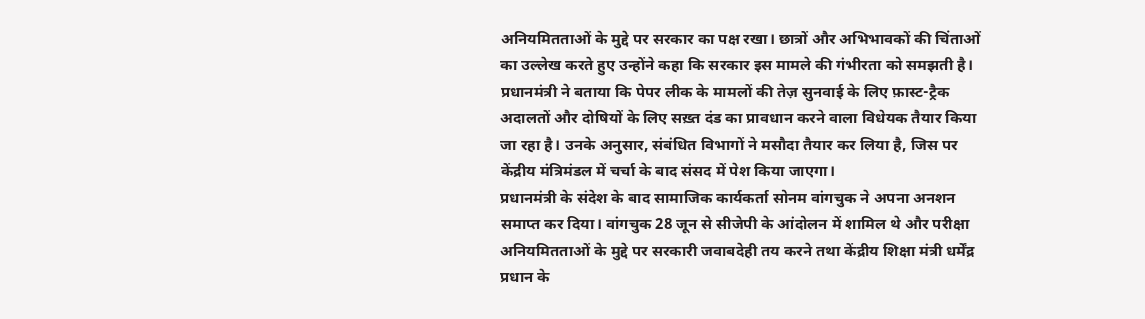अनियमितताओं के मुद्दे पर सरकार का पक्ष रखा। छात्रों और अभिभावकों की चिंताओं का उल्लेख करते हुए उन्होंने कहा कि सरकार इस मामले की गंभीरता को समझती है। प्रधानमंत्री ने बताया कि पेपर लीक के मामलों की तेज़ सुनवाई के लिए फ़ास्ट-ट्रैक अदालतों और दोषियों के लिए सख़्त दंड का प्रावधान करने वाला विधेयक तैयार किया जा रहा है। उनके अनुसार, संबंधित विभागों ने मसौदा तैयार कर लिया है, जिस पर केंद्रीय मंत्रिमंडल में चर्चा के बाद संसद में पेश किया जाएगा।
प्रधानमंत्री के संदेश के बाद सामाजिक कार्यकर्ता सोनम वांगचुक ने अपना अनशन समाप्त कर दिया। वांगचुक 28 जून से सीजेपी के आंदोलन में शामिल थे और परीक्षा अनियमितताओं के मुद्दे पर सरकारी जवाबदेही तय करने तथा केंद्रीय शिक्षा मंत्री धर्मेंद्र प्रधान के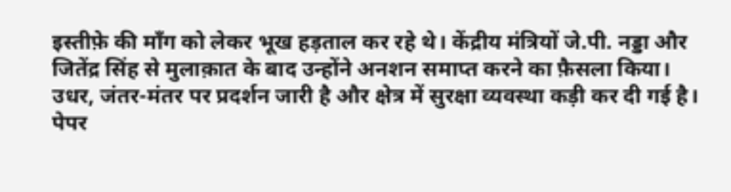इस्तीफ़े की माँग को लेकर भूख हड़ताल कर रहे थे। केंद्रीय मंत्रियों जे.पी. नड्डा और जितेंद्र सिंह से मुलाक़ात के बाद उन्होंने अनशन समाप्त करने का फ़ैसला किया। उधर, जंतर-मंतर पर प्रदर्शन जारी है और क्षेत्र में सुरक्षा व्यवस्था कड़ी कर दी गई है।
पेपर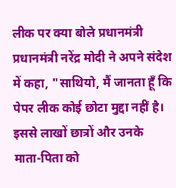लीक पर क्या बोले प्रधानमंत्री
प्रधानमंत्री नरेंद्र मोदी ने अपने संदेश में कहा, "साथियो, मैं जानता हूँ कि पेपर लीक कोई छोटा मुद्दा नहीं है। इससे लाखों छात्रों और उनके माता-पिता को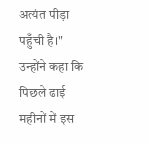अत्यंत पीड़ा पहुँची है।" उन्होंने कहा कि पिछले ढाई महीनों में इस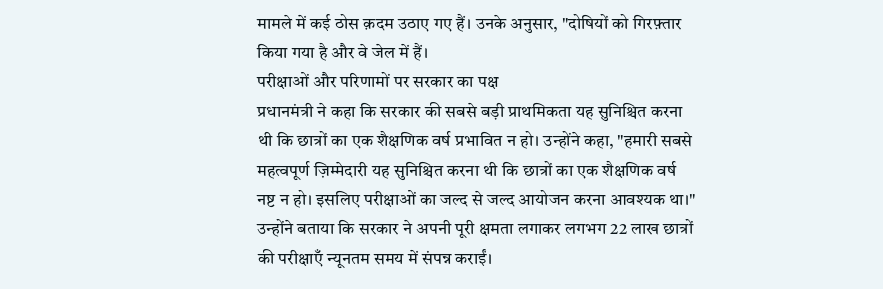मामले में कई ठोस क़दम उठाए गए हैं। उनके अनुसार, "दोषियों को गिरफ़्तार किया गया है और वे जेल में हैं।
परीक्षाओं और परिणामों पर सरकार का पक्ष
प्रधानमंत्री ने कहा कि सरकार की सबसे बड़ी प्राथमिकता यह सुनिश्चित करना थी कि छात्रों का एक शैक्षणिक वर्ष प्रभावित न हो। उन्होंने कहा, "हमारी सबसे महत्वपूर्ण ज़िम्मेदारी यह सुनिश्चित करना थी कि छात्रों का एक शैक्षणिक वर्ष नष्ट न हो। इसलिए परीक्षाओं का जल्द से जल्द आयोजन करना आवश्यक था।" उन्होंने बताया कि सरकार ने अपनी पूरी क्षमता लगाकर लगभग 22 लाख छात्रों की परीक्षाएँ न्यूनतम समय में संपन्न कराईं।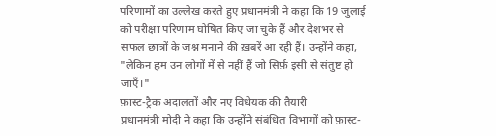परिणामों का उल्लेख करते हुए प्रधानमंत्री ने कहा कि 19 जुलाई को परीक्षा परिणाम घोषित किए जा चुके हैं और देशभर से सफल छात्रों के जश्न मनाने की ख़बरें आ रही हैं। उन्होंने कहा, "लेकिन हम उन लोगों में से नहीं हैं जो सिर्फ़ इसी से संतुष्ट हो जाएँ।"
फ़ास्ट-ट्रैक अदालतों और नए विधेयक की तैयारी
प्रधानमंत्री मोदी ने कहा कि उन्होंने संबंधित विभागों को फ़ास्ट-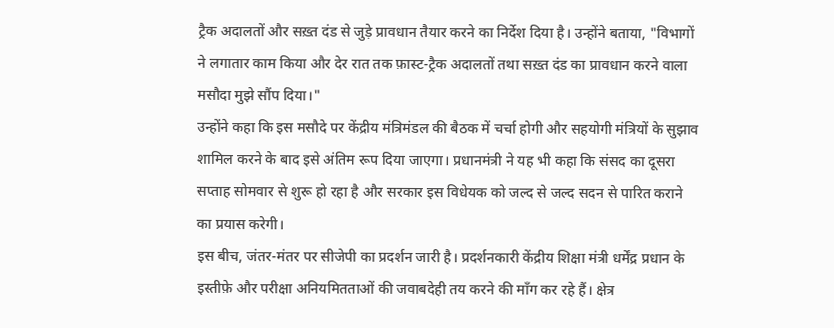ट्रैक अदालतों और सख़्त दंड से जुड़े प्रावधान तैयार करने का निर्देश दिया है। उन्होंने बताया, "विभागों ने लगातार काम किया और देर रात तक फ़ास्ट-ट्रैक अदालतों तथा सख़्त दंड का प्रावधान करने वाला मसौदा मुझे सौंप दिया।"
उन्होंने कहा कि इस मसौदे पर केंद्रीय मंत्रिमंडल की बैठक में चर्चा होगी और सहयोगी मंत्रियों के सुझाव शामिल करने के बाद इसे अंतिम रूप दिया जाएगा। प्रधानमंत्री ने यह भी कहा कि संसद का दूसरा सप्ताह सोमवार से शुरू हो रहा है और सरकार इस विधेयक को जल्द से जल्द सदन से पारित कराने का प्रयास करेगी।
इस बीच, जंतर-मंतर पर सीजेपी का प्रदर्शन जारी है। प्रदर्शनकारी केंद्रीय शिक्षा मंत्री धर्मेंद्र प्रधान के इस्तीफ़े और परीक्षा अनियमितताओं की जवाबदेही तय करने की माँग कर रहे हैं। क्षेत्र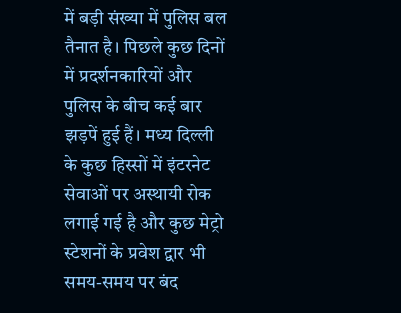में बड़ी संख्या में पुलिस बल तैनात है। पिछले कुछ दिनों में प्रदर्शनकारियों और पुलिस के बीच कई बार झड़पें हुई हैं। मध्य दिल्ली के कुछ हिस्सों में इंटरनेट सेवाओं पर अस्थायी रोक लगाई गई है और कुछ मेट्रो स्टेशनों के प्रवेश द्वार भी समय-समय पर बंद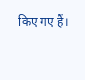किए गए हैं।